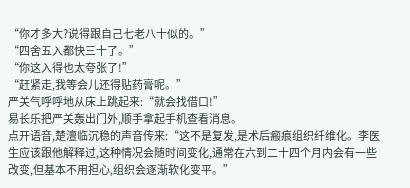“你才多大?说得跟自己七老八十似的。”
“四舍五入都快三十了。”
“你这入得也太夸张了!”
“赶紧走,我等会儿还得贴药膏呢。”
严关气呼呼地从床上跳起来:“就会找借口!”
易长乐把严关轰出门外,顺手拿起手机查看消息。
点开语音,楚澶临沉稳的声音传来:“这不是复发,是术后瘢痕组织纤维化。李医生应该跟他解释过,这种情况会随时间变化,通常在六到二十四个月内会有一些改变,但基本不用担心,组织会逐渐软化变平。”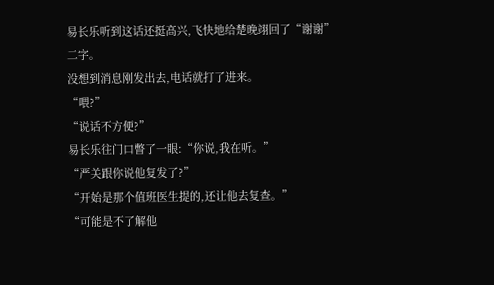易长乐听到这话还挺高兴,飞快地给楚晚翊回了“谢谢”二字。
没想到消息刚发出去,电话就打了进来。
“喂?”
“说话不方便?”
易长乐往门口瞥了一眼:“你说,我在听。”
“严关跟你说他复发了?”
“开始是那个值班医生提的,还让他去复查。”
“可能是不了解他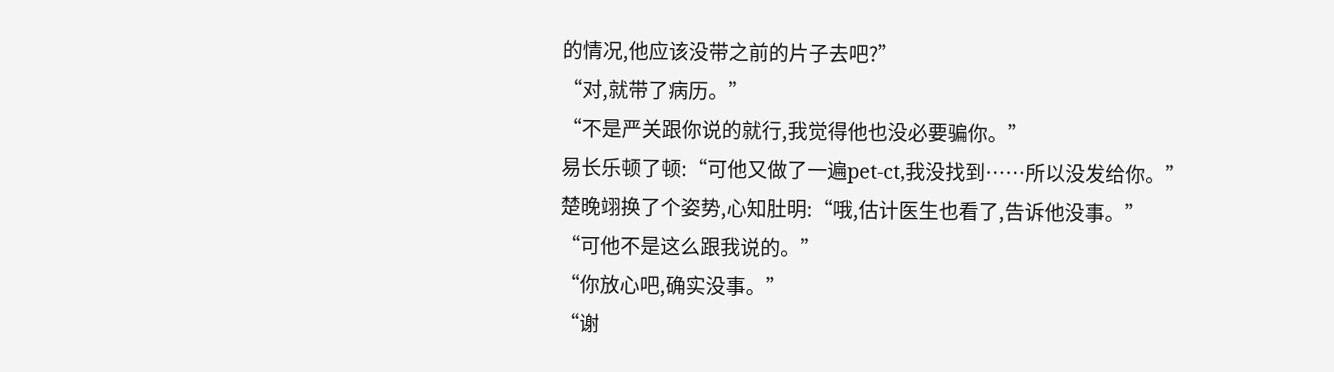的情况,他应该没带之前的片子去吧?”
“对,就带了病历。”
“不是严关跟你说的就行,我觉得他也没必要骗你。”
易长乐顿了顿:“可他又做了一遍pet-ct,我没找到……所以没发给你。”
楚晚翊换了个姿势,心知肚明:“哦,估计医生也看了,告诉他没事。”
“可他不是这么跟我说的。”
“你放心吧,确实没事。”
“谢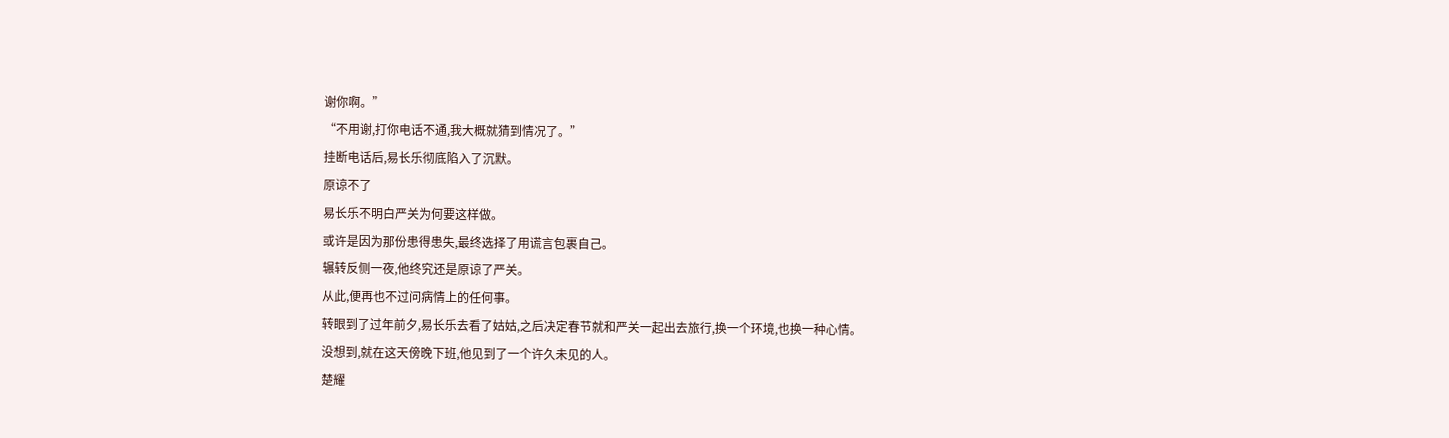谢你啊。”
“不用谢,打你电话不通,我大概就猜到情况了。”
挂断电话后,易长乐彻底陷入了沉默。
原谅不了
易长乐不明白严关为何要这样做。
或许是因为那份患得患失,最终选择了用谎言包裹自己。
辗转反侧一夜,他终究还是原谅了严关。
从此,便再也不过问病情上的任何事。
转眼到了过年前夕,易长乐去看了姑姑,之后决定春节就和严关一起出去旅行,换一个环境,也换一种心情。
没想到,就在这天傍晚下班,他见到了一个许久未见的人。
楚耀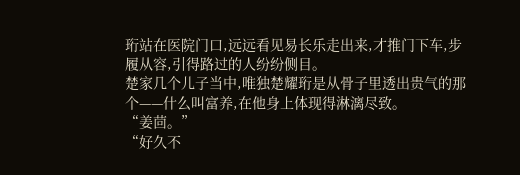珩站在医院门口,远远看见易长乐走出来,才推门下车,步履从容,引得路过的人纷纷侧目。
楚家几个儿子当中,唯独楚耀珩是从骨子里透出贵气的那个——什么叫富养,在他身上体现得淋漓尽致。
“姜茴。”
“好久不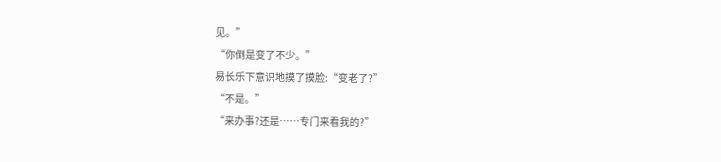见。”
“你倒是变了不少。”
易长乐下意识地摸了摸脸:“变老了?”
“不是。”
“来办事?还是……专门来看我的?”